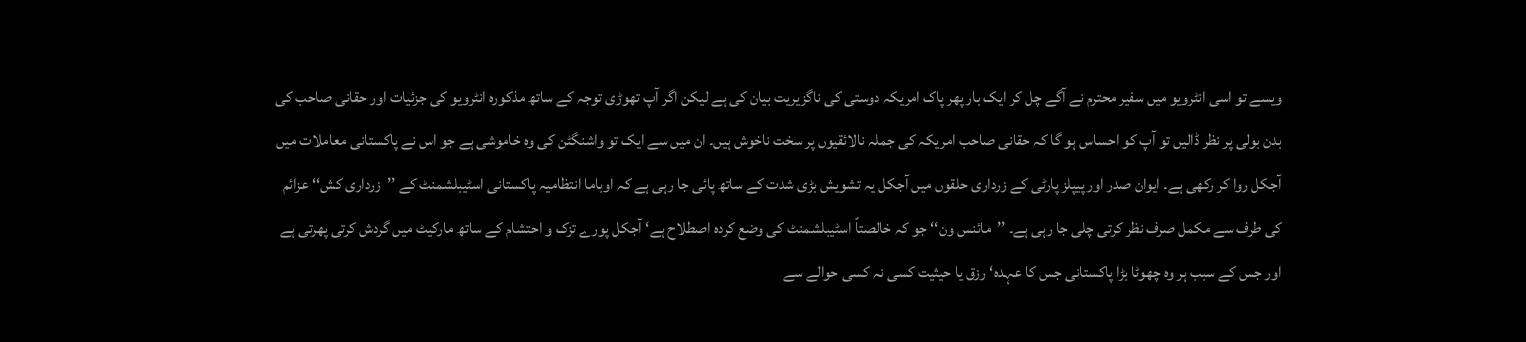ویسے تو اسی انٹرویو میں سفیر محترم نے آگے چل کر ایک بار پھر پاک امریکہ دوستی کی ناگزیریت بیان کی ہے لیکن اگر آپ تھوڑی توجہ کے ساتھ مذکورہ انٹرویو کی جزئیات اور حقانی صاحب کی بدن بولی پر نظر ڈالیں تو آپ کو احساس ہو گا کہ حقانی صاحب امریکہ کی جملہ نالائقیوں پر سخت ناخوش ہیں۔ ان میں سے ایک تو واشنگٹن کی وہ خاموشی ہے جو اس نے پاکستانی معاملات میں آجکل روا کر رکھی ہے۔ ایوان صدر اور پیپلز پارٹی کے زرداری حلقوں میں آجکل یہ تشویش بڑی شدت کے ساتھ پائی جا رہی ہے کہ اوباما انتظامیہ پاکستانی اسٹیبلشمنٹ کے ’’زرداری کش‘‘ عزائم کی طرف سے مکمل صرف نظر کرتی چلی جا رہی ہے۔ ’’مائنس ون‘‘ جو کہ خالصتاً اسٹیبلشمنٹ کی وضع کردہ اصطلاح ہے‘ آجکل پورے تزک و احتشام کے ساتھ مارکیٹ میں گردش کرتی پھرتی ہے اور جس کے سبب ہر وہ چھوٹا بڑا پاکستانی جس کا عہدہ‘ رزق یا حیثیت کسی نہ کسی حوالے سے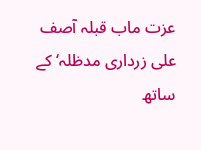عزت ماب قبلہ آصف علی زرداری مدظلہ‘ کے ساتھ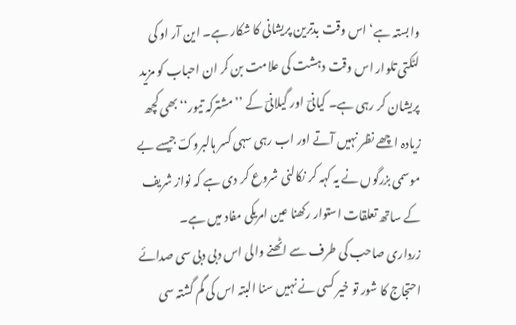وابستہ ہے‘ اس وقت بدترین پریشانی کا شکار ہے۔ این آر او کی لٹکتی تلوار اس وقت دہشت کی علامت بن کر ان احباب کو مزید پریشان کر رہی ہے۔ کیانیؔ اور گیلانیؔ کے ’’مشترکہ تیور‘‘ بھی کچھ زیادہ اچھے نظر نہیں آتے اور اب رہی سہی کسر ہالبروکؔ جیسے بے موسمی بزرگوں نے یہ کہہ کر نکالنی شروع کر دی ہے کہ نواز شریف کے ساتھ تعلقات استوار رکھنا عین امریکی مفاد میں ہے۔
زرداری صاحب کی طرف سے اٹھنے والی اس دبی دبی سی صدائے احتجاج کا شور تو خیر کسی نے نہیں سنا البتہ اس کی گم گشتہ سی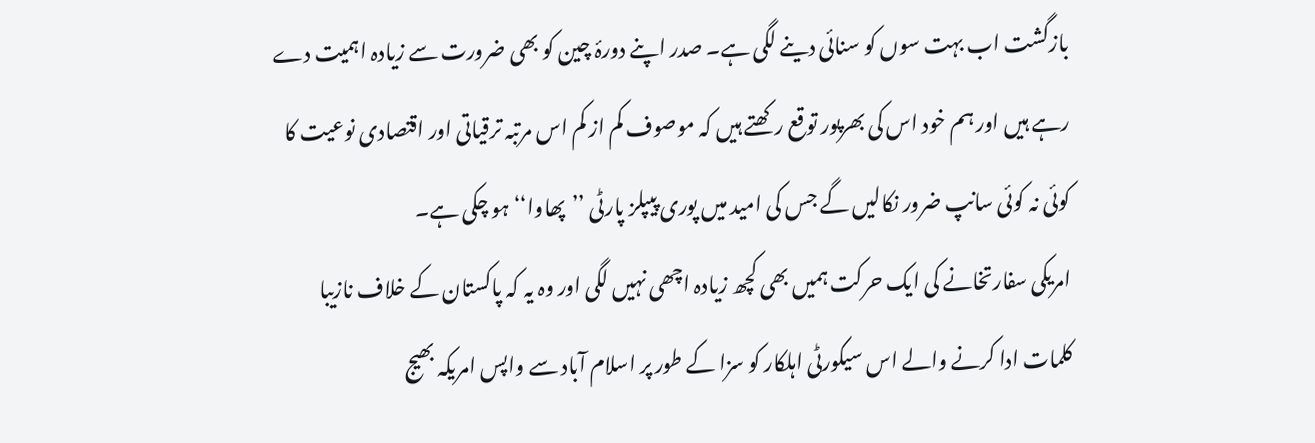بازگشت اب بہت سوں کو سنائی دینے لگی ہے۔ صدر اپنے دورۂ چین کو بھی ضرورت سے زیادہ اہمیت دے رہے ہیں اور ہم خود اس کی بھرپور توقع رکھتے ہیں کہ موصوف کم از کم اس مرتبہ ترقیاتی اور اقتصادی نوعیت کا کوئی نہ کوئی سانپ ضرور نکالیں گے جس کی امید میں پوری پیپلز پارٹی ’’پھاوا‘‘ ہو چکی ہے۔
امریکی سفارتخانے کی ایک حرکت ہمیں بھی کچھ زیادہ اچھی نہیں لگی اور وہ یہ کہ پاکستان کے خلاف نازیبا کلمات ادا کرنے والے اس سیکورٹی اہلکار کو سزا کے طور پر اسلام آباد سے واپس امریکہ بھیج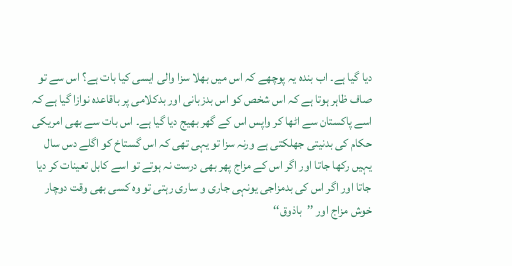دیا گیا ہے۔ اب بندہ یہ پوچھے کہ اس میں بھلا سزا والی ایسی کیا بات ہے؟ اس سے تو صاف ظاہر ہوتا ہے کہ اس شخص کو اس بدزبانی اور بدکلامی پر باقاعدہ نوازا گیا ہے کہ اسے پاکستان سے اٹھا کر واپس اس کے گھر بھیج دیا گیا ہے۔ اس بات سے بھی امریکی حکام کی بدنیتی جھلکتی ہے ورنہ سزا تو یہی تھی کہ اس گستاخ کو اگلے دس سال یہیں رکھا جاتا اور اگر اس کے مزاج پھر بھی درست نہ ہوتے تو اسے کابل تعینات کر دیا جاتا اور اگر اس کی بدمزاجی یونہی جاری و ساری رہتی تو وہ کسی بھی وقت دوچار خوش مزاج اور ’’باذوق‘‘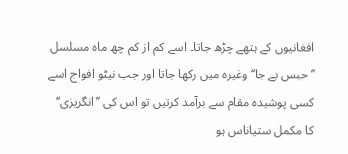افغانیوں کے ہتھے چڑھ جاتا۔ اسے کم از کم چھ ماہ مسلسل ’’حبس بے جا‘‘ وغیرہ میں رکھا جاتا اور جب نیٹو افواج اسے کسی پوشیدہ مقام سے برآمد کرتیں تو اس کی ’’انگریزی‘‘ کا مکمل ستیاناس ہو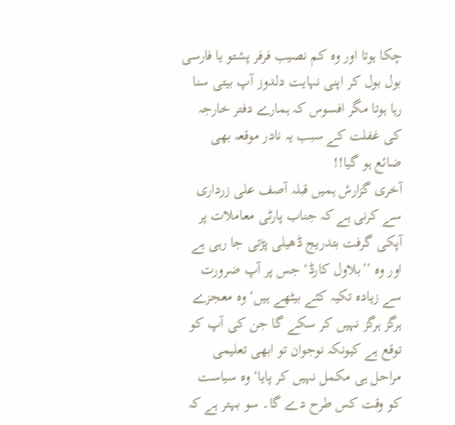چکا ہوتا اور وہ کم نصیب فرفر پشتو یا فارسی بول بول کر اپنی نہایت دلدوز آپ بیتی سنا رہا ہوتا مگر افسوس کہ ہمارے دفتر خارجہ کی غفلت کے سبب یہ نادر موقعہ بھی ضائع ہو گیا!!
آخری گزارش ہمیں قبلہ آصف علی زرداری سے کرنی ہے کہ جناب پارٹی معاملات پر آپکی گرفت بتدریج ڈھیلی پڑتی جا رہی ہے اور وہ ’’بلاول کارڈ‘ جس پر آپ ضرورت سے زیادہ تکیہ کئے بیٹھے ہیں‘ وہ معجزے ہرگز ہرگز نہیں کر سکے گا جن کی آپ کو توقع ہے کیونکہ نوجوان تو ابھی تعلیمی مراحل ہی مکمل نہیں کر پایا‘ وہ سیاست کو وقت کس طرح دے گا۔ سو بہتر ہے کہ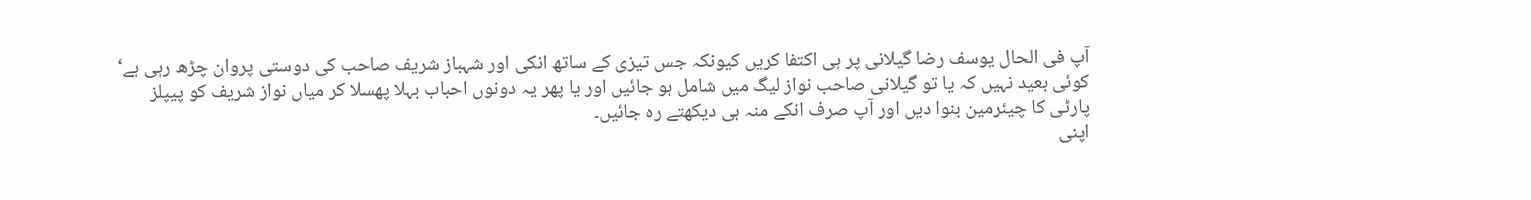آپ فی الحال یوسف رضا گیلانی پر ہی اکتفا کریں کیونکہ جس تیزی کے ساتھ انکی اور شہباز شریف صاحب کی دوستی پروان چڑھ رہی ہے‘ کوئی بعید نہیں کہ یا تو گیلانی صاحب نواز لیگ میں شامل ہو جائیں اور یا پھر یہ دونوں احباب بہلا پھسلا کر میاں نواز شریف کو پیپلز پارٹی کا چیئرمین بنوا دیں اور آپ صرف انکے منہ ہی دیکھتے رہ جائیں۔
اپنی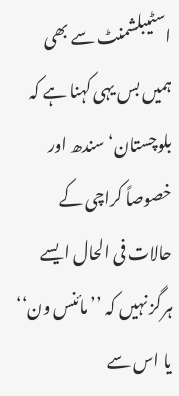اسٹیبلشمنٹ سے بھی ہمیں بس یہی کہنا ہے کہ بلوچستان‘ سندھ اور خصوصاً کراچی کے حالات فی الحال ایسے ہرگز نہیں کہ ’’مائنس ون‘‘ یا اس سے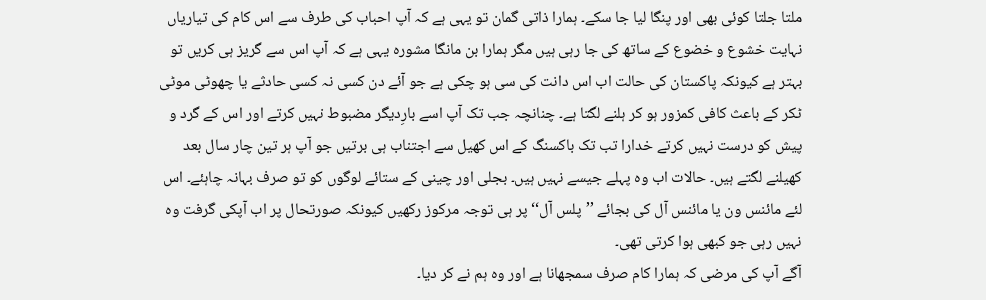ملتا جلتا کوئی بھی اور پنگا لیا جا سکے۔ ہمارا ذاتی گمان تو یہی ہے کہ آپ احباب کی طرف سے اس کام کی تیاریاں نہایت خشوع و خضوع کے ساتھ کی جا رہی ہیں مگر ہمارا بن مانگا مشورہ یہی ہے کہ آپ اس سے گریز ہی کریں تو بہتر ہے کیونکہ پاکستان کی حالت اب اس دانت کی سی ہو چکی ہے جو آئے دن کسی نہ کسی حادثے یا چھوٹی موٹی ٹکر کے باعث کافی کمزور ہو کر ہلنے لگتا ہے۔ چنانچہ جب تک آپ اسے بارِدیگر مضبوط نہیں کرتے اور اس کے گرد و پیش کو درست نہیں کرتے خدارا تب تک باکسنگ کے اس کھیل سے اجتناب ہی برتیں جو آپ ہر تین چار سال بعد کھیلنے لگتے ہیں۔ حالات اب وہ پہلے جیسے نہیں ہیں۔ بجلی اور چینی کے ستائے لوگوں کو تو صرف بہانہ چاہئے۔ اس لئے مائنس ون یا مائنس آل کی بجائے ’’پلس آل‘‘ پر ہی توجہ مرکوز رکھیں کیونکہ صورتحال پر اب آپکی گرفت وہ نہیں رہی جو کبھی ہوا کرتی تھی۔
آگے آپ کی مرضی کہ ہمارا کام صرف سمجھانا ہے اور وہ ہم نے کر دیا۔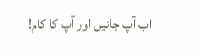اب آپ جانیں اور آپ کا کام!